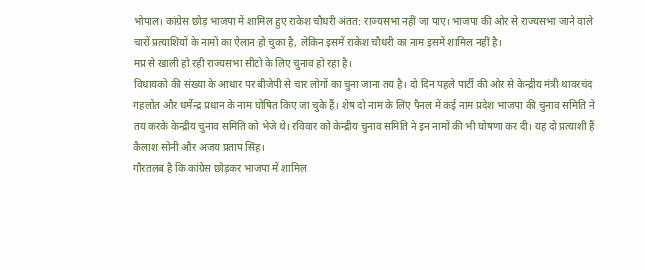भोपाल। कांग्रेस छोड़ भाजपा में शामिल हुए राकेश चौधरी अंतत: राज्यसभा नहीं जा पाए। भाजपा की ओर से राज्यसभा जाने वाले चारों प्रत्याशियों के नामों का ऐलान हो चुका है, लेकिन इसमें राकेश चौधरी का नाम इसमें शामिल नहीं है।
मप्र से खाली हो रही राज्यसभा सीटो के लिए चुनाव हो रहा है।
विधायको की संख्या के आधार पर बीजेपी से चार लोगों का चुना जाना तय है। दो दिन पहले पार्टी की ओर से केन्द्रीय मंत्री थावरचंद गहलोत और धर्मेन्द्र प्रधान के नाम घोषित किए जा चुके हैं। शेष दो नाम के लिए पैनल में कई नाम प्रदेश भाजपा की चुनाव समिति ने तय करके केन्द्रीय चुनाव समिति को भेजे थे। रविवार को केन्द्रीय चुनाव समिति ने इन नामों की भी घोषणा कर दी। यह दो प्रत्याशी हैं कैलाश सोनी और अजय प्रताप सिंह।
गौरतलब है कि कांग्रेस छोड़कर भाजपा में शामिल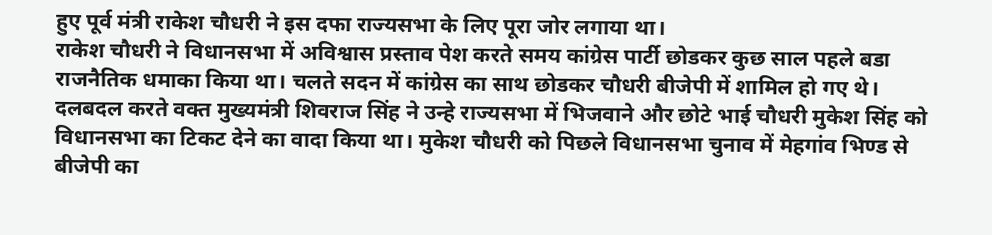हुए पूर्व मंत्री राकेश चौधरी ने इस दफा राज्यसभा के लिए पूरा जोर लगाया था।
राकेश चौधरी ने विधानसभा में अविश्वास प्रस्ताव पेश करते समय कांग्रेस पार्टी छोडकर कुछ साल पहले बडा राजनैतिक धमाका किया था। चलते सदन में कांग्रेस का साथ छोडकर चौधरी बीजेपी में शामिल हो गए थे।
दलबदल करते वक्त मुख्यमंत्री शिवराज सिंह ने उन्हे राज्यसभा में भिजवाने और छोटे भाई चौधरी मुकेश सिंह को विधानसभा का टिकट देने का वादा किया था। मुकेश चौधरी को पिछले विधानसभा चुनाव में मेहगांव भिण्ड से बीजेपी का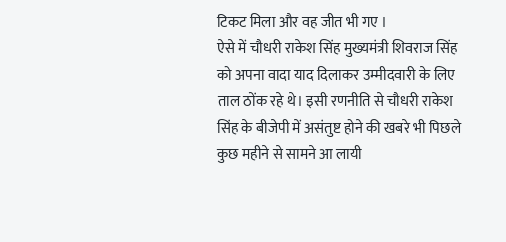टिकट मिला और वह जीत भी गए ।
ऐसे में चौधरी राकेश सिंह मुख्यमंत्री शिवराज सिंह को अपना वादा याद दिलाकर उम्मीदवारी के लिए ताल ठोंक रहे थे। इसी रणनीति से चौधरी राकेश सिंह के बीजेपी में असंतुष्ट होने की खबरे भी पिछले कुछ महीने से सामने आ लायी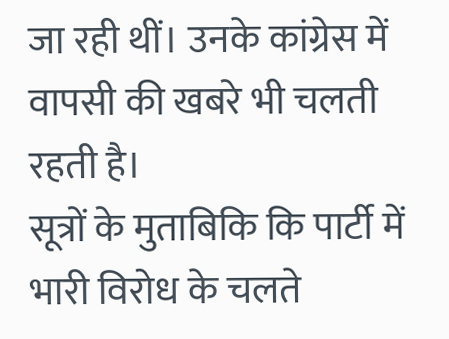जा रही थीं। उनके कांग्रेस में वापसी की खबरे भी चलती रहती है।
सूत्रों के मुताबिकि कि पार्टी में भारी विरोध के चलते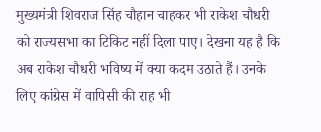मुख्यमंत्री शिवराज सिंह चौहान चाहकर भी राकेश चौधरी को राज्यसभा का टिकिट नहीं दिला पाए। देखना यह है कि अब राकेश चौधरी भविष्य में क्या कदम उठाते हैं। उनके लिए कांग्रेस में वापिसी की राह भी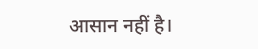आसान नहीं है।